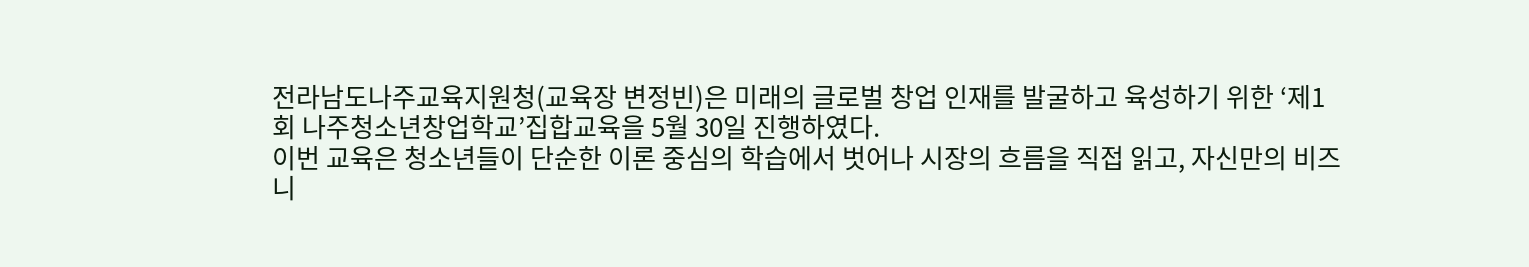전라남도나주교육지원청(교육장 변정빈)은 미래의 글로벌 창업 인재를 발굴하고 육성하기 위한 ‘제1회 나주청소년창업학교’집합교육을 5월 30일 진행하였다.
이번 교육은 청소년들이 단순한 이론 중심의 학습에서 벗어나 시장의 흐름을 직접 읽고, 자신만의 비즈니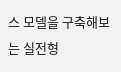스 모델을 구축해보는 실전형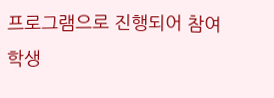프로그램으로 진행되어 참여 학생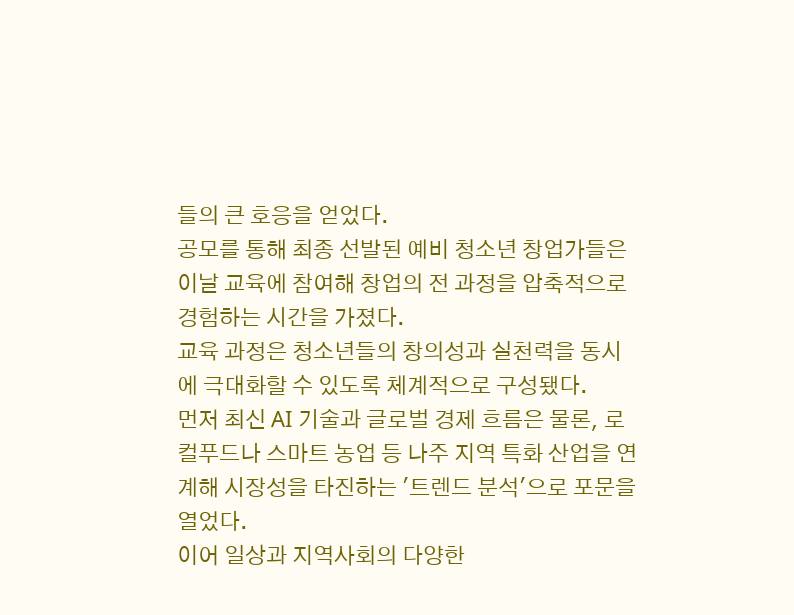들의 큰 호응을 얻었다.
공모를 통해 최종 선발된 예비 청소년 창업가들은 이날 교육에 참여해 창업의 전 과정을 압축적으로 경험하는 시간을 가졌다.
교육 과정은 청소년들의 창의성과 실천력을 동시에 극대화할 수 있도록 체계적으로 구성됐다.
먼저 최신 AI 기술과 글로벌 경제 흐름은 물론, 로컬푸드나 스마트 농업 등 나주 지역 특화 산업을 연계해 시장성을 타진하는 '트렌드 분석'으로 포문을 열었다.
이어 일상과 지역사회의 다양한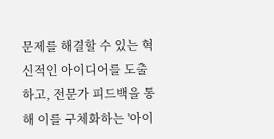문제를 해결할 수 있는 혁신적인 아이디어를 도출하고, 전문가 피드백을 통해 이를 구체화하는 '아이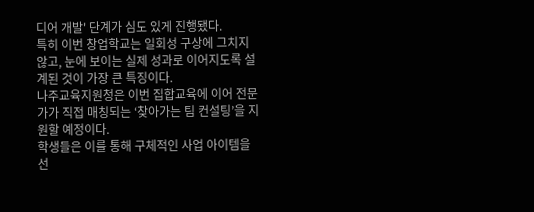디어 개발' 단계가 심도 있게 진행됐다.
특히 이번 창업학교는 일회성 구상에 그치지 않고, 눈에 보이는 실제 성과로 이어지도록 설계된 것이 가장 큰 특징이다.
나주교육지원청은 이번 집합교육에 이어 전문가가 직접 매칭되는 ‘찾아가는 팀 컨설팅’을 지원할 예정이다.
학생들은 이를 통해 구체적인 사업 아이템을 선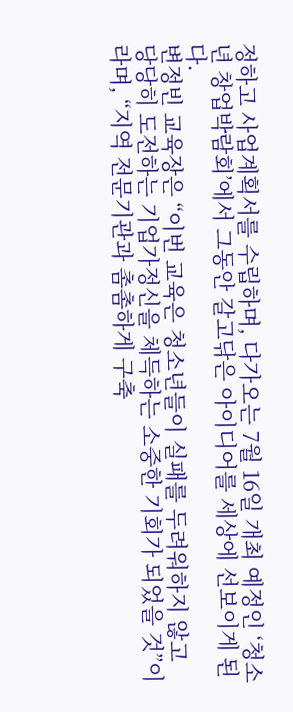정하고 사업계획서를 수립하며, 다가오는 7월 16일 개최 예정인 ‘청소년 창업박람회’에서 그동안 갈고닦은 아이디어를 세상에 선보이게 된다.
변정빈 교육장은 “이번 교육은 청소년들이 실패를 두려워하지 않고 당당히 도전하는 기업가정신을 체득하는 소중한 기회가 되었을 것”이라며, “지역 전문기관과 촘촘하게 구축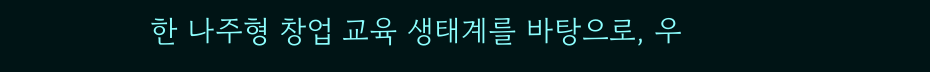한 나주형 창업 교육 생태계를 바탕으로, 우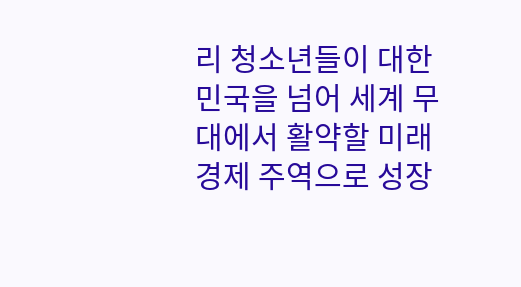리 청소년들이 대한민국을 넘어 세계 무대에서 활약할 미래 경제 주역으로 성장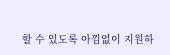할 수 있도록 아낌없이 지원하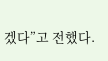겠다”고 전했다.